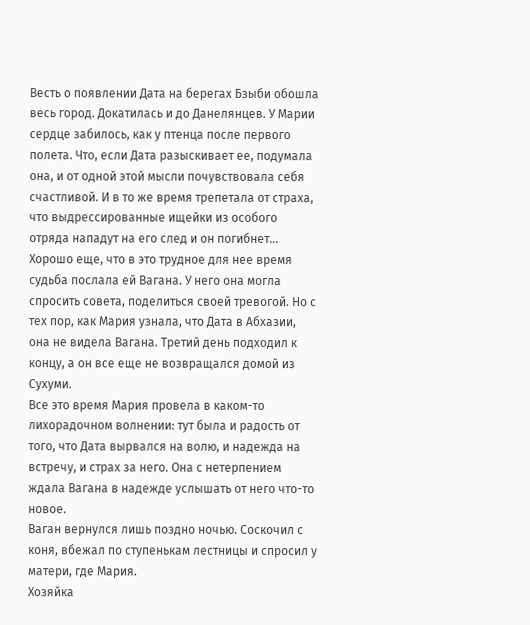Весть о появлении Дата на берегах Бзыби обошла весь город. Докатилась и до Данелянцев. У Марии сердце забилось, как у птенца после первого полета. Что, если Дата разыскивает ее, подумала она, и от одной этой мысли почувствовала себя счастливой. И в то же время трепетала от страха, что выдрессированные ищейки из особого отряда нападут на его след и он погибнет...
Хорошо еще, что в это трудное для нее время судьба послала ей Вагана. У него она могла спросить совета, поделиться своей тревогой. Но с тех пор, как Мария узнала, что Дата в Абхазии, она не видела Вагана. Третий день подходил к концу, а он все еще не возвращался домой из Сухуми.
Все это время Мария провела в каком-то лихорадочном волнении: тут была и радость от того, что Дата вырвался на волю, и надежда на встречу, и страх за него. Она с нетерпением ждала Вагана в надежде услышать от него что-то новое.
Ваган вернулся лишь поздно ночью. Соскочил с коня, вбежал по ступенькам лестницы и спросил у матери, где Мария.
Хозяйка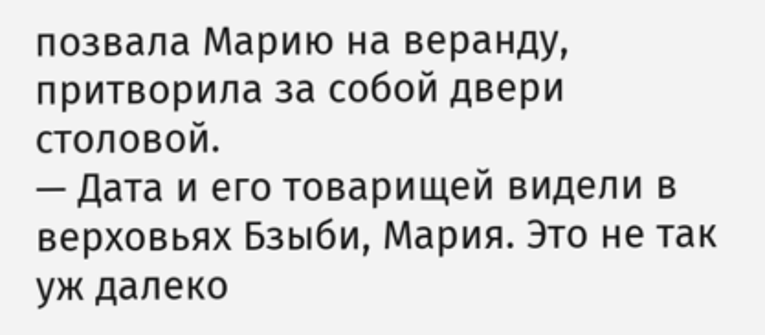позвала Марию на веранду, притворила за собой двери столовой.
— Дата и его товарищей видели в верховьях Бзыби, Мария. Это не так уж далеко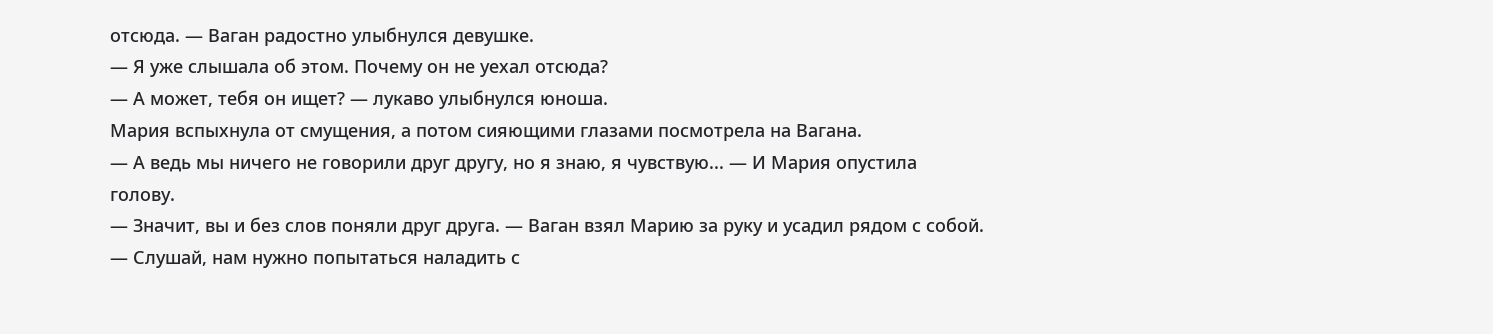отсюда. — Ваган радостно улыбнулся девушке.
— Я уже слышала об этом. Почему он не уехал отсюда?
— А может, тебя он ищет? — лукаво улыбнулся юноша.
Мария вспыхнула от смущения, а потом сияющими глазами посмотрела на Вагана.
— А ведь мы ничего не говорили друг другу, но я знаю, я чувствую... — И Мария опустила голову.
— Значит, вы и без слов поняли друг друга. — Ваган взял Марию за руку и усадил рядом с собой.
— Слушай, нам нужно попытаться наладить с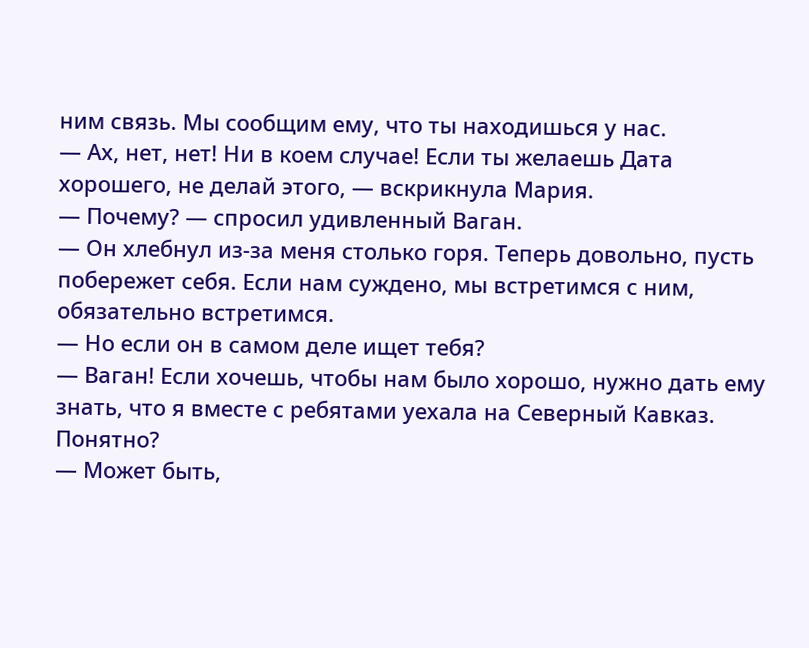ним связь. Мы сообщим ему, что ты находишься у нас.
— Ах, нет, нет! Ни в коем случае! Если ты желаешь Дата хорошего, не делай этого, — вскрикнула Мария.
— Почему? — спросил удивленный Ваган.
— Он хлебнул из-за меня столько горя. Теперь довольно, пусть побережет себя. Если нам суждено, мы встретимся с ним, обязательно встретимся.
— Но если он в самом деле ищет тебя?
— Ваган! Если хочешь, чтобы нам было хорошо, нужно дать ему знать, что я вместе с ребятами уехала на Северный Кавказ. Понятно?
— Может быть,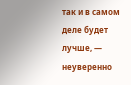так и в самом деле будет лучше, — неуверенно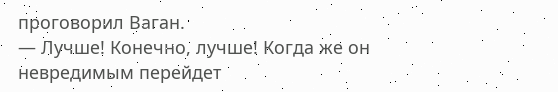проговорил Ваган.
— Лучше! Конечно, лучше! Когда же он невредимым перейдет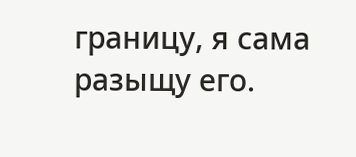границу, я сама разыщу его.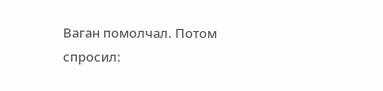Ваган помолчал. Потом спросил: